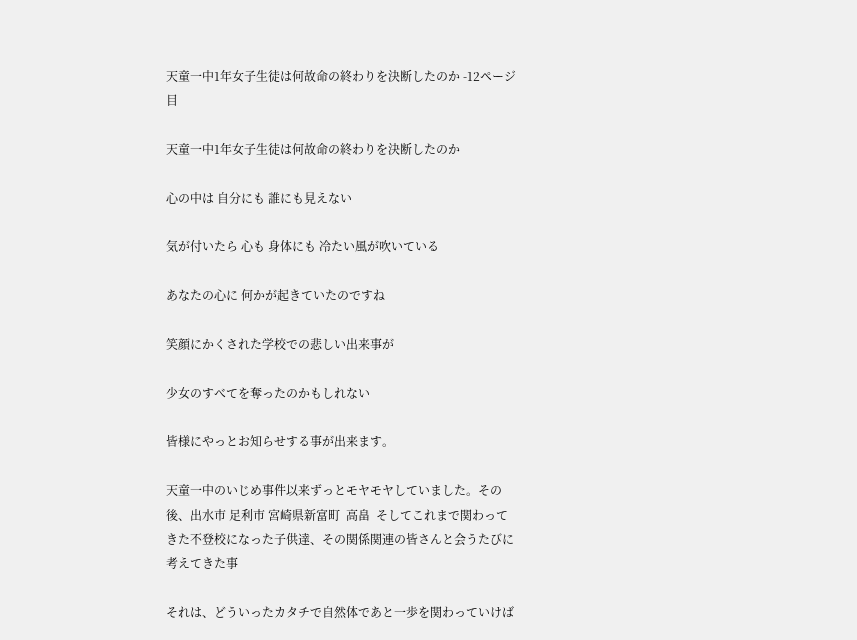天童一中1年女子生徒は何故命の終わりを決断したのか -12ページ目

天童一中1年女子生徒は何故命の終わりを決断したのか

心の中は 自分にも 誰にも見えない

気が付いたら 心も 身体にも 冷たい風が吹いている

あなたの心に 何かが起きていたのですね

笑顔にかくされた学校での悲しい出来事が

少女のすべてを奪ったのかもしれない

皆様にやっとお知らせする事が出来ます。

天童一中のいじめ事件以来ずっとモヤモヤしていました。その後、出水市 足利市 宮崎県新富町  高畠  そしてこれまで関わってきた不登校になった子供達、その関係関連の皆さんと会うたびに考えてきた事

それは、どういったカタチで自然体であと一歩を関わっていけば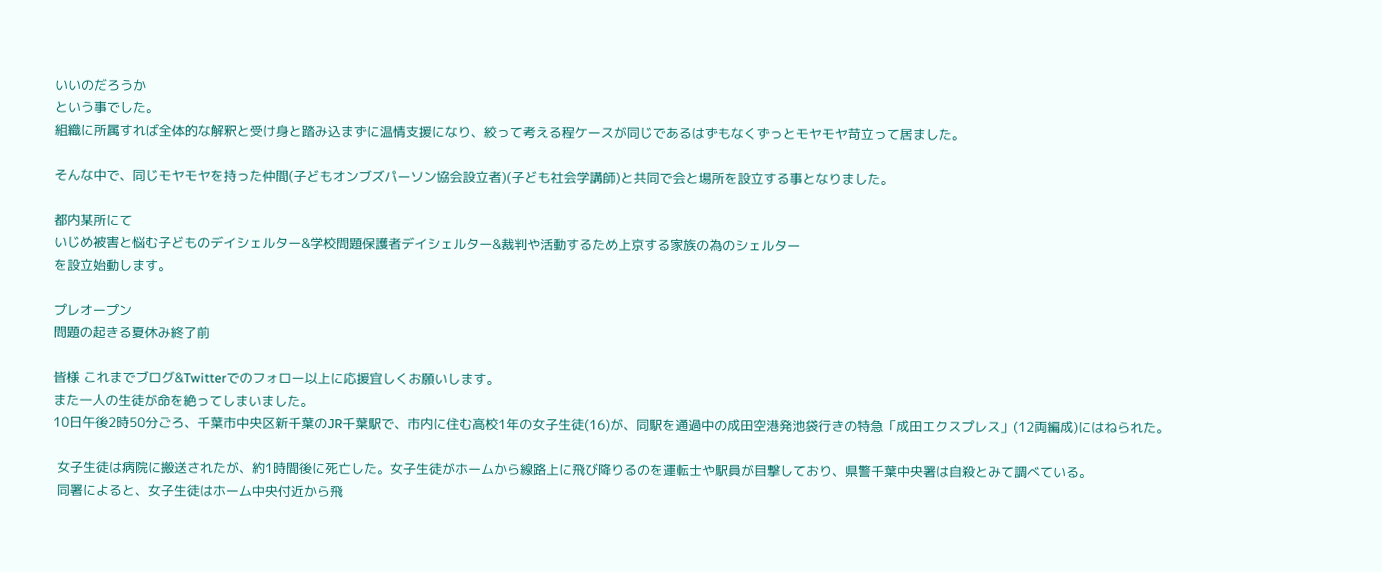いいのだろうか
という事でした。
組織に所属すれば全体的な解釈と受け身と踏み込まずに温情支援になり、絞って考える程ケースが同じであるはずもなくずっとモヤモヤ苛立って居ました。

そんな中で、同じモヤモヤを持った仲間(子どもオンブズパーソン協会設立者)(子ども社会学講師)と共同で会と場所を設立する事となりました。

都内某所にて
いじめ被害と悩む子どものデイシェルター&学校問題保護者デイシェルター&裁判や活動するため上京する家族の為のシェルター
を設立始動します。

プレオープン
問題の起きる夏休み終了前

皆様 これまでブログ&Twitterでのフォロー以上に応援宜しくお願いします。
また一人の生徒が命を絶ってしまいました。
10日午後2時50分ごろ、千葉市中央区新千葉のJR千葉駅で、市内に住む高校1年の女子生徒(16)が、同駅を通過中の成田空港発池袋行きの特急「成田エクスプレス」(12両編成)にはねられた。

 女子生徒は病院に搬送されたが、約1時間後に死亡した。女子生徒がホームから線路上に飛び降りるのを運転士や駅員が目撃しており、県警千葉中央署は自殺とみて調べている。
 同署によると、女子生徒はホーム中央付近から飛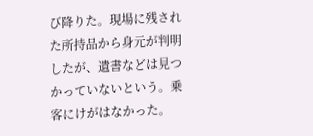び降りた。現場に残された所持品から身元が判明したが、遺書などは見つかっていないという。乗客にけがはなかった。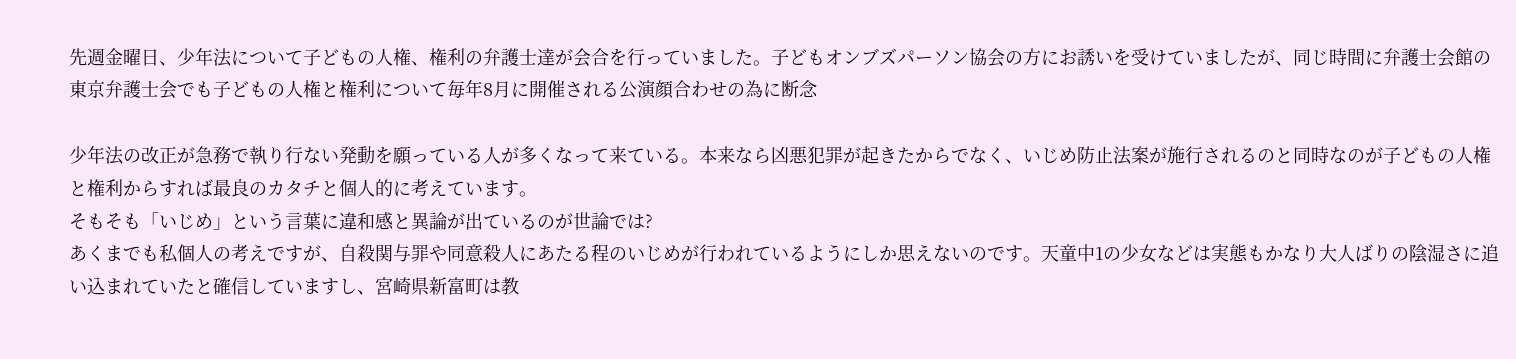先週金曜日、少年法について子どもの人権、権利の弁護士達が会合を行っていました。子どもオンブズパーソン協会の方にお誘いを受けていましたが、同じ時間に弁護士会館の東京弁護士会でも子どもの人権と権利について毎年8月に開催される公演顔合わせの為に断念

少年法の改正が急務で執り行ない発動を願っている人が多くなって来ている。本来なら凶悪犯罪が起きたからでなく、いじめ防止法案が施行されるのと同時なのが子どもの人権と権利からすれば最良のカタチと個人的に考えています。
そもそも「いじめ」という言葉に違和感と異論が出ているのが世論では?
あくまでも私個人の考えですが、自殺関与罪や同意殺人にあたる程のいじめが行われているようにしか思えないのです。天童中1の少女などは実態もかなり大人ばりの陰湿さに追い込まれていたと確信していますし、宮崎県新富町は教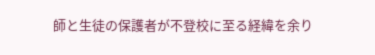師と生徒の保護者が不登校に至る経緯を余り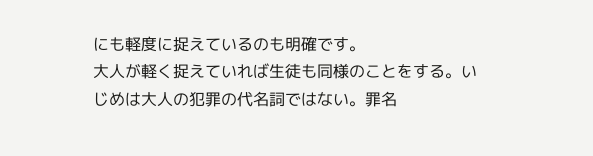にも軽度に捉えているのも明確です。
大人が軽く捉えていれば生徒も同様のことをする。いじめは大人の犯罪の代名詞ではない。罪名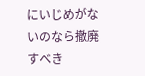にいじめがないのなら撤廃すべき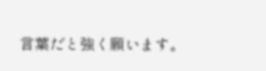言葉だと強く願います。